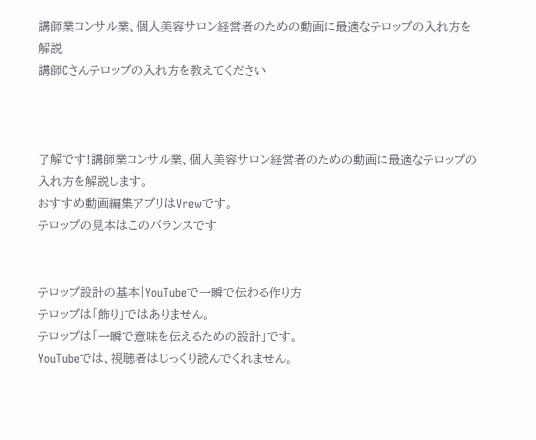講師業コンサル業、個人美容サロン経営者のための動画に最適なテロップの入れ方を解説
講師Cさんテロップの入れ方を教えてください



了解です!講師業コンサル業、個人美容サロン経営者のための動画に最適なテロップの入れ方を解説します。
おすすめ動画編集アプリはVrewです。
テロップの見本はこのバランスです


テロップ設計の基本|YouTubeで一瞬で伝わる作り方
テロップは「飾り」ではありません。
テロップは「一瞬で意味を伝えるための設計」です。
YouTubeでは、視聴者はじっくり読んでくれません。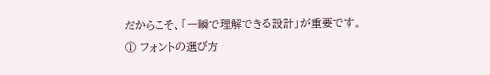だからこそ、「一瞬で理解できる設計」が重要です。
① フォントの選び方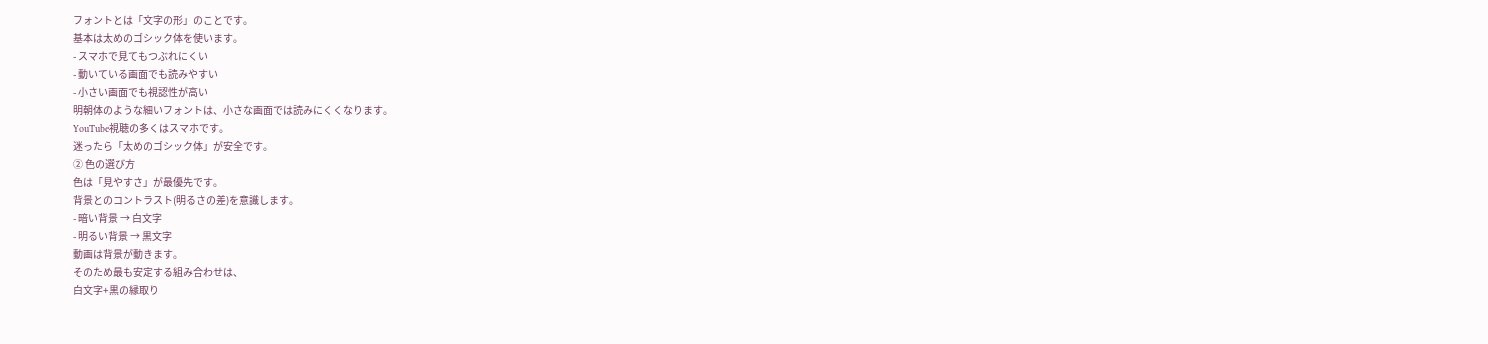フォントとは「文字の形」のことです。
基本は太めのゴシック体を使います。
- スマホで見てもつぶれにくい
- 動いている画面でも読みやすい
- 小さい画面でも視認性が高い
明朝体のような細いフォントは、小さな画面では読みにくくなります。
YouTube視聴の多くはスマホです。
迷ったら「太めのゴシック体」が安全です。
② 色の選び方
色は「見やすさ」が最優先です。
背景とのコントラスト(明るさの差)を意識します。
- 暗い背景 → 白文字
- 明るい背景 → 黒文字
動画は背景が動きます。
そのため最も安定する組み合わせは、
白文字+黒の縁取り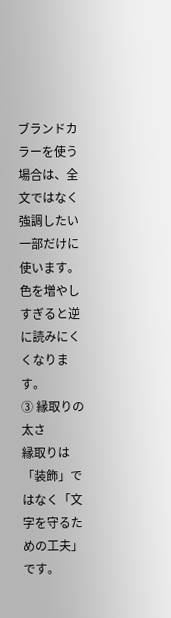ブランドカラーを使う場合は、全文ではなく強調したい一部だけに使います。
色を増やしすぎると逆に読みにくくなります。
③ 縁取りの太さ
縁取りは「装飾」ではなく「文字を守るための工夫」です。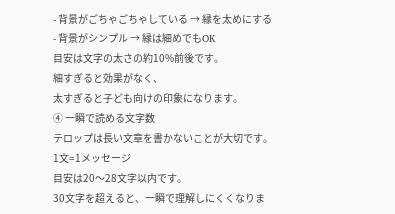- 背景がごちゃごちゃしている → 縁を太めにする
- 背景がシンプル → 縁は細めでもOK
目安は文字の太さの約10%前後です。
細すぎると効果がなく、
太すぎると子ども向けの印象になります。
④ 一瞬で読める文字数
テロップは長い文章を書かないことが大切です。
1文=1メッセージ
目安は20〜28文字以内です。
30文字を超えると、一瞬で理解しにくくなりま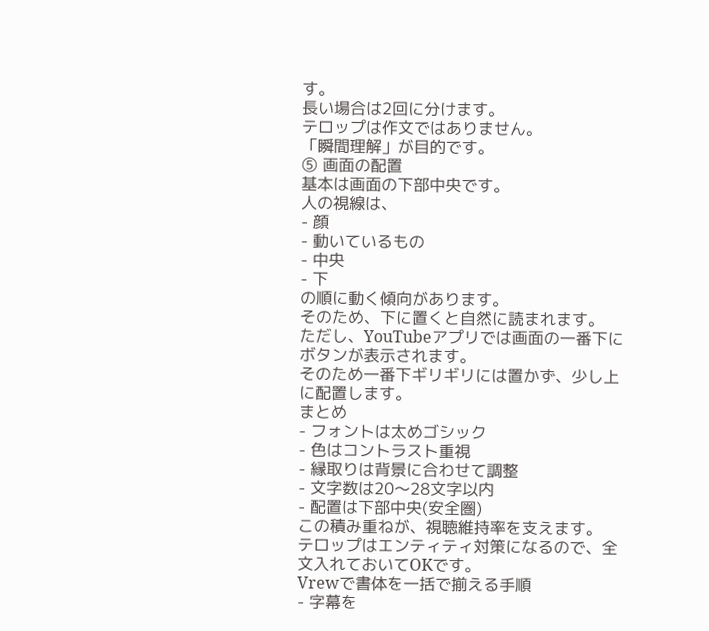す。
長い場合は2回に分けます。
テロップは作文ではありません。
「瞬間理解」が目的です。
⑤ 画面の配置
基本は画面の下部中央です。
人の視線は、
- 顔
- 動いているもの
- 中央
- 下
の順に動く傾向があります。
そのため、下に置くと自然に読まれます。
ただし、YouTubeアプリでは画面の一番下にボタンが表示されます。
そのため一番下ギリギリには置かず、少し上に配置します。
まとめ
- フォントは太めゴシック
- 色はコントラスト重視
- 縁取りは背景に合わせて調整
- 文字数は20〜28文字以内
- 配置は下部中央(安全圏)
この積み重ねが、視聴維持率を支えます。
テロップはエンティティ対策になるので、全文入れておいてOKです。
Vrewで書体を一括で揃える手順
- 字幕を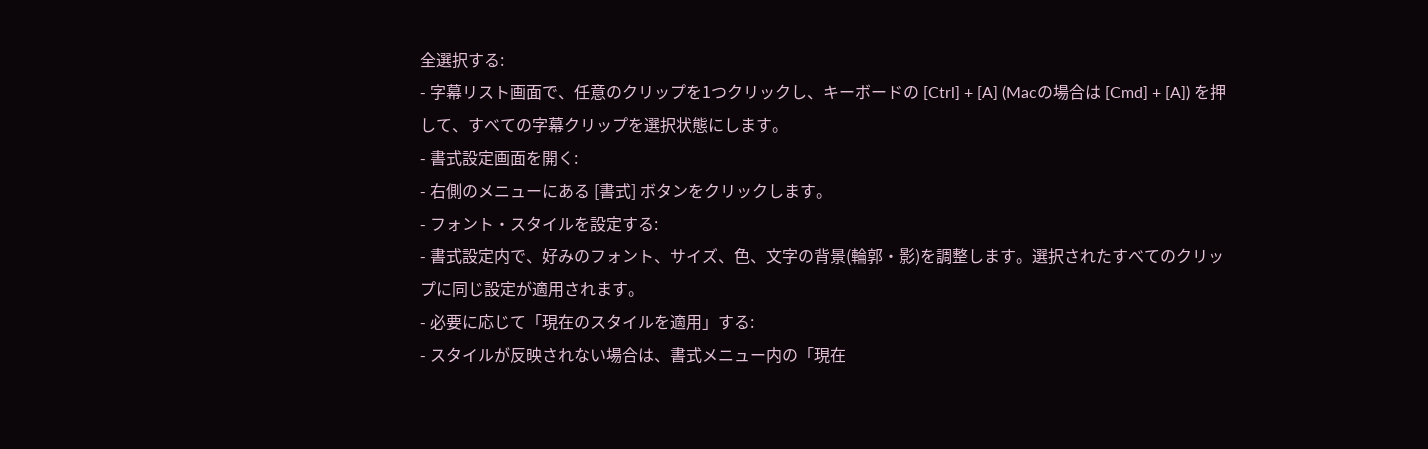全選択する:
- 字幕リスト画面で、任意のクリップを1つクリックし、キーボードの [Ctrl] + [A] (Macの場合は [Cmd] + [A]) を押して、すべての字幕クリップを選択状態にします。
- 書式設定画面を開く:
- 右側のメニューにある [書式] ボタンをクリックします。
- フォント・スタイルを設定する:
- 書式設定内で、好みのフォント、サイズ、色、文字の背景(輪郭・影)を調整します。選択されたすべてのクリップに同じ設定が適用されます。
- 必要に応じて「現在のスタイルを適用」する:
- スタイルが反映されない場合は、書式メニュー内の「現在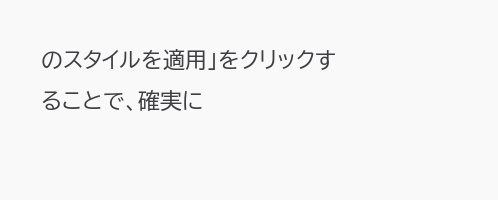のスタイルを適用」をクリックすることで、確実に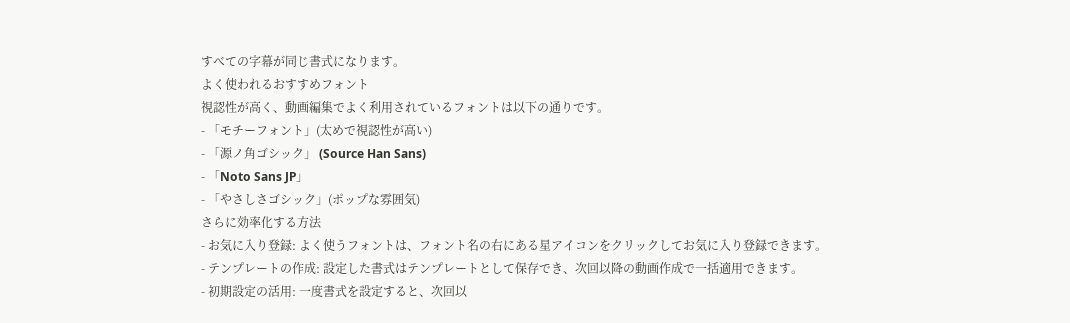すべての字幕が同じ書式になります。
よく使われるおすすめフォント
視認性が高く、動画編集でよく利用されているフォントは以下の通りです。
- 「モチーフォント」(太めで視認性が高い)
- 「源ノ角ゴシック」 (Source Han Sans)
- 「Noto Sans JP」
- 「やさしさゴシック」(ポップな雰囲気)
さらに効率化する方法
- お気に入り登録: よく使うフォントは、フォント名の右にある星アイコンをクリックしてお気に入り登録できます。
- テンプレートの作成: 設定した書式はテンプレートとして保存でき、次回以降の動画作成で一括適用できます。
- 初期設定の活用: 一度書式を設定すると、次回以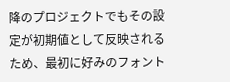降のプロジェクトでもその設定が初期値として反映されるため、最初に好みのフォント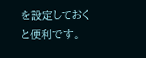を設定しておくと便利です。